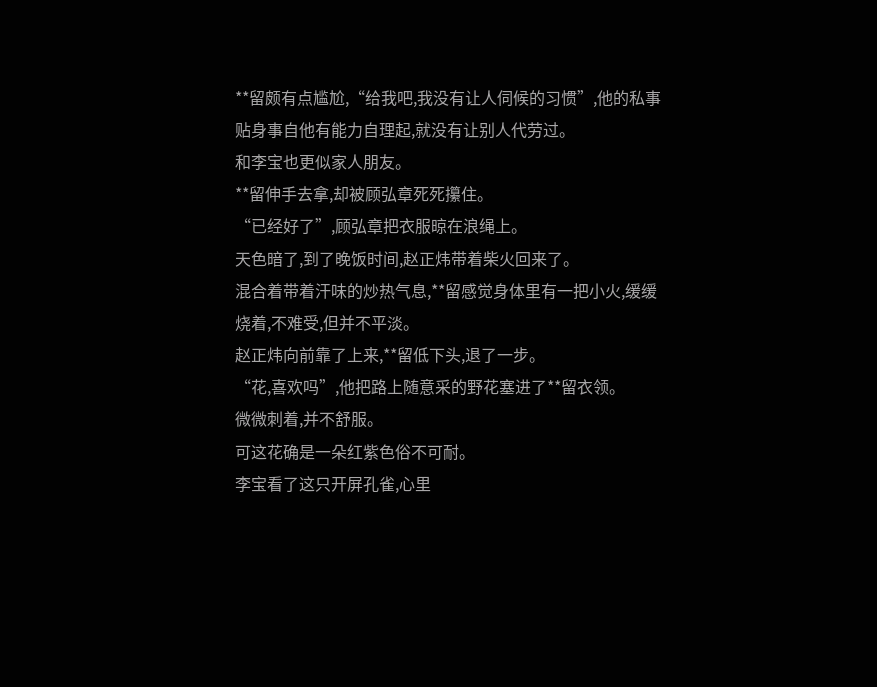**留颇有点尴尬,“给我吧,我没有让人伺候的习惯”,他的私事贴身事自他有能力自理起,就没有让别人代劳过。
和李宝也更似家人朋友。
**留伸手去拿,却被顾弘章死死攥住。
“已经好了”,顾弘章把衣服晾在浪绳上。
天色暗了,到了晚饭时间,赵正炜带着柴火回来了。
混合着带着汗味的炒热气息,**留感觉身体里有一把小火,缓缓烧着,不难受,但并不平淡。
赵正炜向前靠了上来,**留低下头,退了一步。
“花,喜欢吗”,他把路上随意采的野花塞进了**留衣领。
微微刺着,并不舒服。
可这花确是一朵红紫色俗不可耐。
李宝看了这只开屏孔雀,心里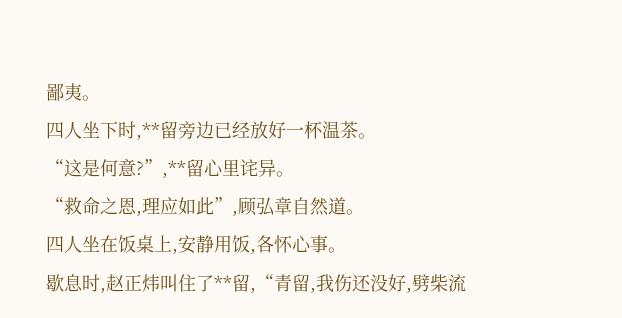鄙夷。
四人坐下时,**留旁边已经放好一杯温茶。
“这是何意?”,**留心里诧异。
“救命之恩,理应如此”,顾弘章自然道。
四人坐在饭桌上,安静用饭,各怀心事。
歇息时,赵正炜叫住了**留,“青留,我伤还没好,劈柴流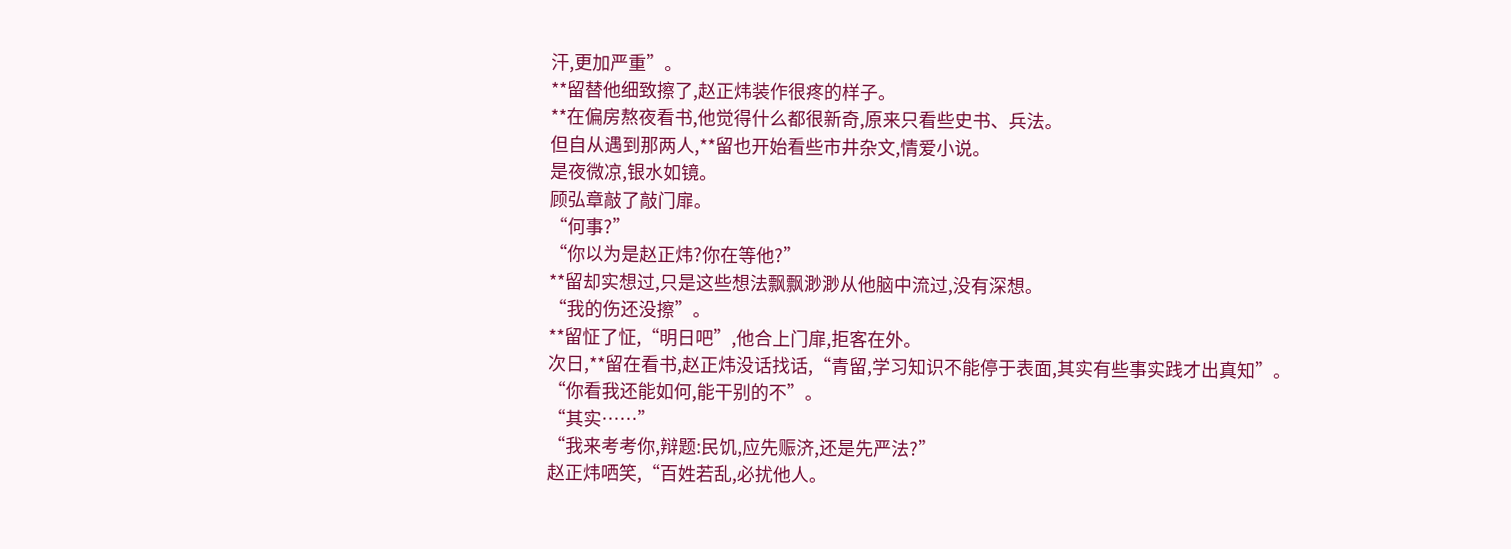汗,更加严重”。
**留替他细致擦了,赵正炜装作很疼的样子。
**在偏房熬夜看书,他觉得什么都很新奇,原来只看些史书、兵法。
但自从遇到那两人,**留也开始看些市井杂文,情爱小说。
是夜微凉,银水如镜。
顾弘章敲了敲门扉。
“何事?”
“你以为是赵正炜?你在等他?”
**留却实想过,只是这些想法飘飘渺渺从他脑中流过,没有深想。
“我的伤还没擦”。
**留怔了怔,“明日吧”,他合上门扉,拒客在外。
次日,**留在看书,赵正炜没话找话,“青留,学习知识不能停于表面,其实有些事实践才出真知”。
“你看我还能如何,能干别的不”。
“其实……”
“我来考考你,辩题:民饥,应先赈济,还是先严法?”
赵正炜哂笑,“百姓若乱,必扰他人。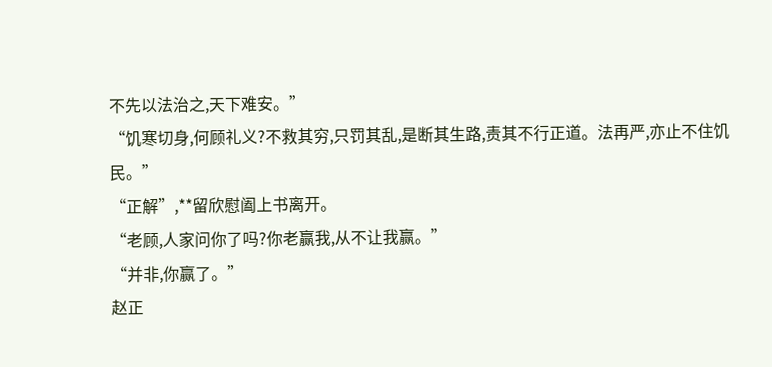不先以法治之,天下难安。”
“饥寒切身,何顾礼义?不救其穷,只罚其乱,是断其生路,责其不行正道。法再严,亦止不住饥民。”
“正解”,**留欣慰阖上书离开。
“老顾,人家问你了吗?你老赢我,从不让我赢。”
“并非,你赢了。”
赵正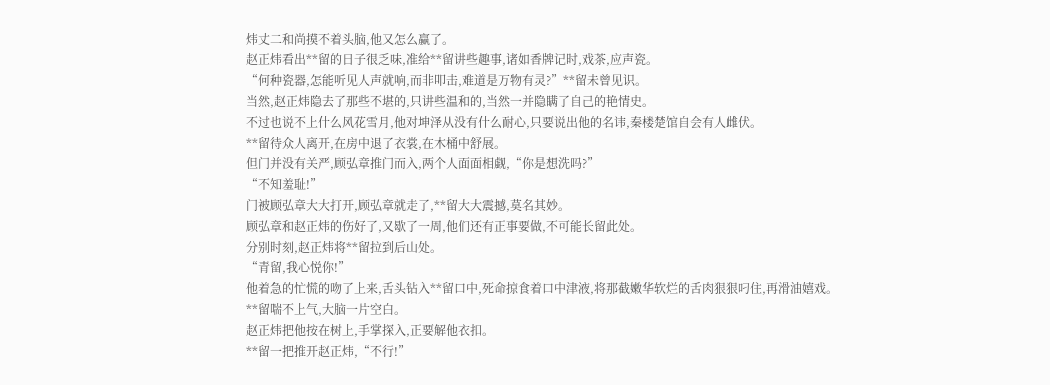炜丈二和尚摸不着头脑,他又怎么赢了。
赵正炜看出**留的日子很乏味,准给**留讲些趣事,诸如香牌记时,戏茶,应声瓷。
“何种瓷器,怎能听见人声就响,而非叩击,难道是万物有灵?”**留未曾见识。
当然,赵正炜隐去了那些不堪的,只讲些温和的,当然一并隐瞒了自己的艳情史。
不过也说不上什么风花雪月,他对坤泽从没有什么耐心,只要说出他的名讳,秦楼楚馆自会有人雌伏。
**留待众人离开,在房中退了衣裳,在木桶中舒展。
但门并没有关严,顾弘章推门而入,两个人面面相觑,“你是想洗吗?”
“不知羞耻!”
门被顾弘章大大打开,顾弘章就走了,**留大大震撼,莫名其妙。
顾弘章和赵正炜的伤好了,又歇了一周,他们还有正事要做,不可能长留此处。
分别时刻,赵正炜将**留拉到后山处。
“青留,我心悦你!”
他着急的忙慌的吻了上来,舌头钻入**留口中,死命掠食着口中津液,将那截嫩华软烂的舌肉狠狠叼住,再滑油嬉戏。
**留喘不上气,大脑一片空白。
赵正炜把他按在树上,手掌探入,正要解他衣扣。
**留一把推开赵正炜,“不行!”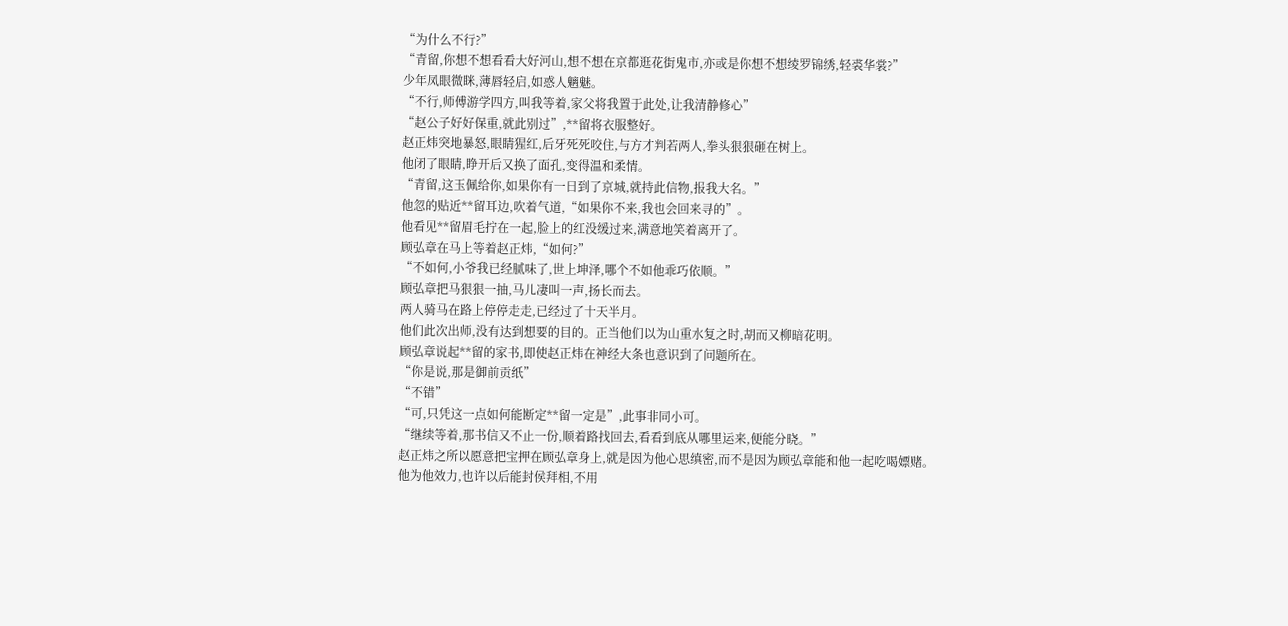“为什么不行?”
“青留,你想不想看看大好河山,想不想在京都逛花街鬼市,亦或是你想不想绫罗锦绣,轻裘华裳?”
少年凤眼微眯,薄唇轻启,如惑人魑魅。
“不行,师傅游学四方,叫我等着,家父将我置于此处,让我清静修心”
“赵公子好好保重,就此别过”,**留将衣服整好。
赵正炜突地暴怒,眼睛猩红,后牙死死咬住,与方才判若两人,拳头狠狠砸在树上。
他闭了眼睛,睁开后又换了面孔,变得温和柔情。
“青留,这玉佩给你,如果你有一日到了京城,就持此信物,报我大名。”
他忽的贴近**留耳边,吹着气道,“如果你不来,我也会回来寻的”。
他看见**留眉毛拧在一起,脸上的红没缓过来,满意地笑着离开了。
顾弘章在马上等着赵正炜,“如何?”
“不如何,小爷我已经腻味了,世上坤泽,哪个不如他乖巧依顺。”
顾弘章把马狠狠一抽,马儿凄叫一声,扬长而去。
两人骑马在路上停停走走,已经过了十天半月。
他们此次出师,没有达到想要的目的。正当他们以为山重水复之时,胡而又柳暗花明。
顾弘章说起**留的家书,即使赵正炜在神经大条也意识到了问题所在。
“你是说,那是御前贡纸”
“不错”
“可,只凭这一点如何能断定**留一定是”,此事非同小可。
“继续等着,那书信又不止一份,顺着路找回去,看看到底从哪里运来,便能分晓。”
赵正炜之所以愿意把宝押在顾弘章身上,就是因为他心思缜密,而不是因为顾弘章能和他一起吃喝嫖赌。
他为他效力,也许以后能封侯拜相,不用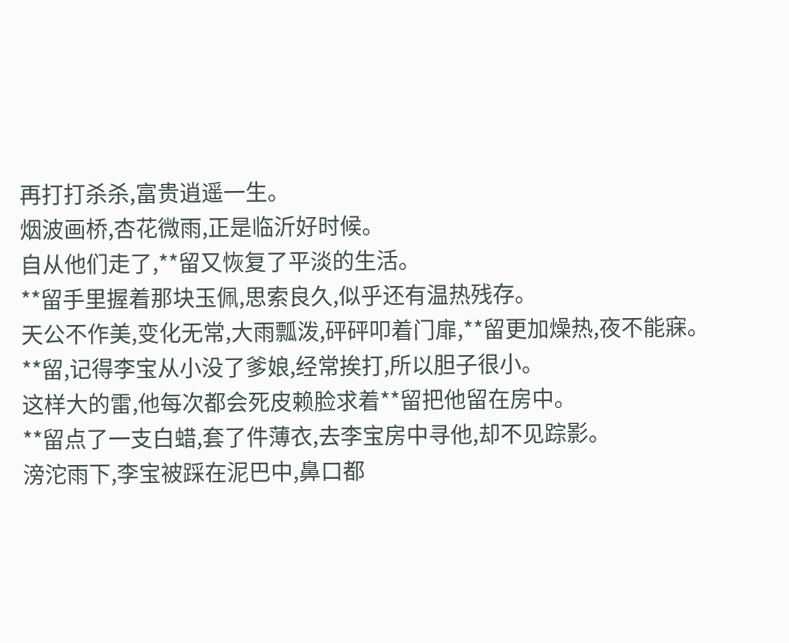再打打杀杀,富贵逍遥一生。
烟波画桥,杏花微雨,正是临沂好时候。
自从他们走了,**留又恢复了平淡的生活。
**留手里握着那块玉佩,思索良久,似乎还有温热残存。
天公不作美,变化无常,大雨瓢泼,砰砰叩着门扉,**留更加燥热,夜不能寐。
**留,记得李宝从小没了爹娘,经常挨打,所以胆子很小。
这样大的雷,他每次都会死皮赖脸求着**留把他留在房中。
**留点了一支白蜡,套了件薄衣,去李宝房中寻他,却不见踪影。
滂沱雨下,李宝被踩在泥巴中,鼻口都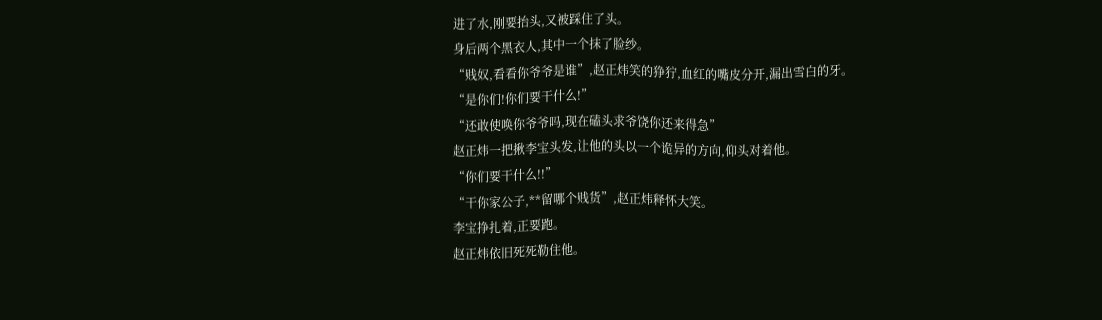进了水,刚要抬头,又被踩住了头。
身后两个黑衣人,其中一个抹了脸纱。
“贱奴,看看你爷爷是谁”,赵正炜笑的狰狞,血红的嘴皮分开,漏出雪白的牙。
“是你们!你们要干什么!”
“还敢使唤你爷爷吗,现在磕头求爷饶你还来得急”
赵正炜一把揪李宝头发,让他的头以一个诡异的方向,仰头对着他。
“你们要干什么!!”
“干你家公子,**留哪个贱货”,赵正炜释怀大笑。
李宝挣扎着,正要跑。
赵正炜依旧死死勒住他。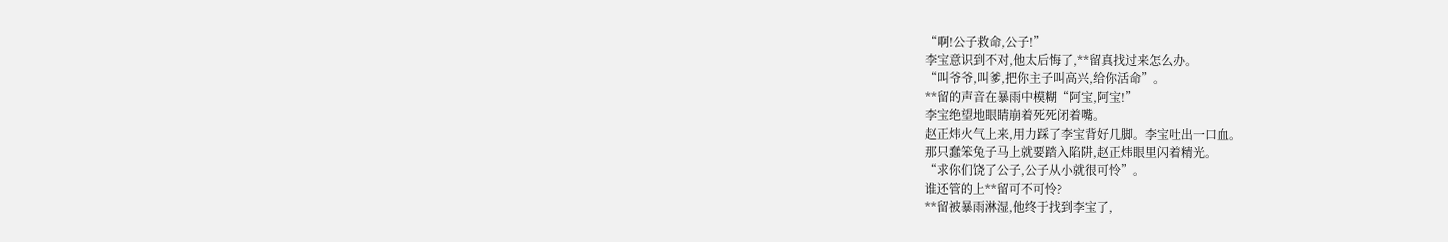“啊!公子救命,公子!”
李宝意识到不对,他太后悔了,**留真找过来怎么办。
“叫爷爷,叫爹,把你主子叫高兴,给你活命”。
**留的声音在暴雨中模糊“阿宝,阿宝!”
李宝绝望地眼睛崩着死死闭着嘴。
赵正炜火气上来,用力踩了李宝背好几脚。李宝吐出一口血。
那只蠢笨兔子马上就要踏入陷阱,赵正炜眼里闪着精光。
“求你们饶了公子,公子从小就很可怜”。
谁还管的上**留可不可怜?
**留被暴雨淋湿,他终于找到李宝了,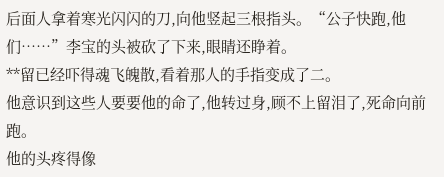后面人拿着寒光闪闪的刀,向他竖起三根指头。“公子快跑,他们……”李宝的头被砍了下来,眼睛还睁着。
**留已经吓得魂飞魄散,看着那人的手指变成了二。
他意识到这些人要要他的命了,他转过身,顾不上留泪了,死命向前跑。
他的头疼得像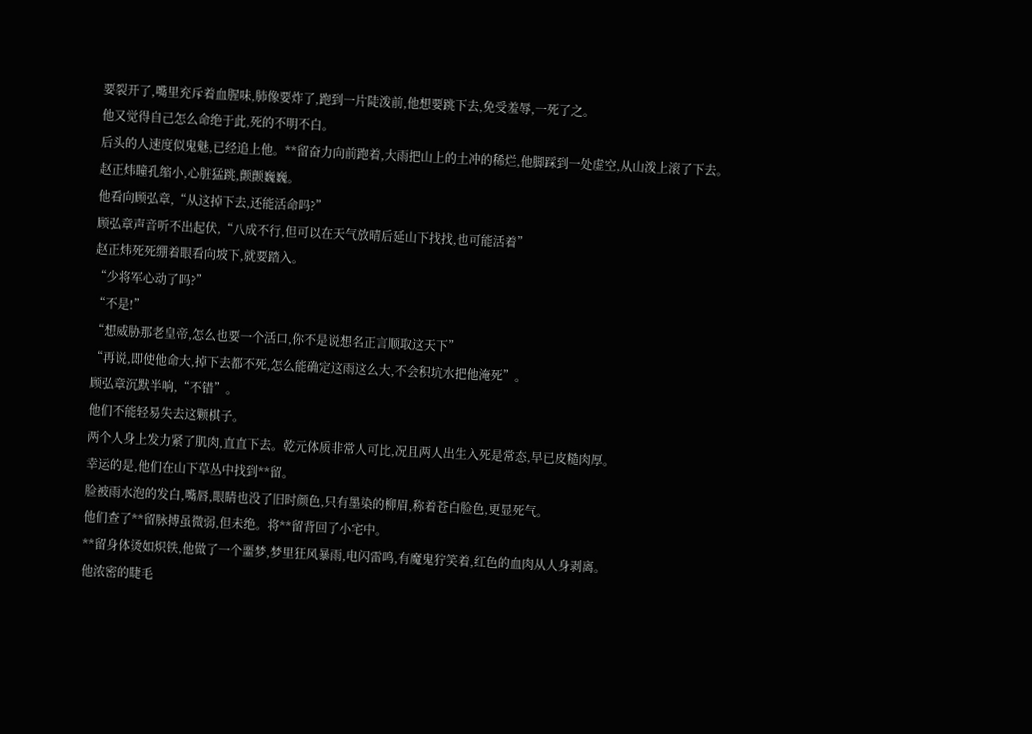要裂开了,嘴里充斥着血腥味,肺像要炸了,跑到一片陡泼前,他想要跳下去,免受羞辱,一死了之。
他又觉得自己怎么命绝于此,死的不明不白。
后头的人速度似鬼魅,已经追上他。**留奋力向前跑着,大雨把山上的土冲的稀烂,他脚踩到一处虚空,从山泼上滚了下去。
赵正炜瞳孔缩小,心脏猛跳,颤颤巍巍。
他看向顾弘章,“从这掉下去,还能活命吗?”
顾弘章声音听不出起伏,“八成不行,但可以在天气放晴后延山下找找,也可能活着”
赵正炜死死绷着眼看向坡下,就要踏入。
“少将军心动了吗?”
“不是!”
“想威胁那老皇帝,怎么也要一个活口,你不是说想名正言顺取这天下”
“再说,即使他命大,掉下去都不死,怎么能确定这雨这么大,不会积坑水把他淹死”。
顾弘章沉默半响,“不错”。
他们不能轻易失去这颗棋子。
两个人身上发力紧了肌肉,直直下去。乾元体质非常人可比,况且两人出生入死是常态,早已皮糙肉厚。
幸运的是,他们在山下草丛中找到**留。
脸被雨水泡的发白,嘴唇,眼睛也没了旧时颜色,只有墨染的柳眉,称着苍白脸色,更显死气。
他们查了**留脉搏虽微弱,但未绝。将**留背回了小宅中。
**留身体烫如炽铁,他做了一个噩梦,梦里狂风暴雨,电闪雷鸣,有魔鬼狞笑着,红色的血肉从人身剥离。
他浓密的睫毛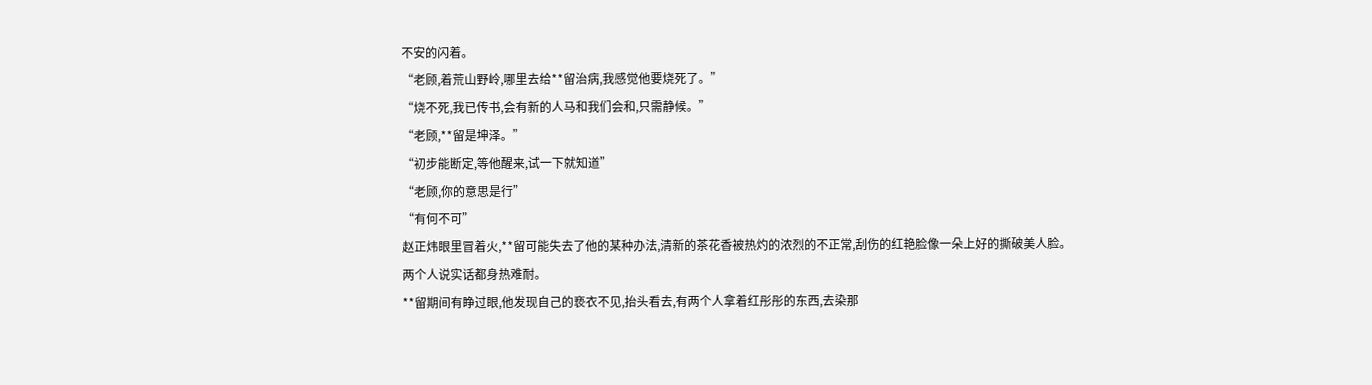不安的闪着。
“老顾,着荒山野岭,哪里去给**留治病,我感觉他要烧死了。”
“烧不死,我已传书,会有新的人马和我们会和,只需静候。”
“老顾,**留是坤泽。”
“初步能断定,等他醒来,试一下就知道”
“老顾,你的意思是行”
“有何不可”
赵正炜眼里冒着火,**留可能失去了他的某种办法,清新的茶花香被热灼的浓烈的不正常,刮伤的红艳脸像一朵上好的撕破美人脸。
两个人说实话都身热难耐。
**留期间有睁过眼,他发现自己的亵衣不见,抬头看去,有两个人拿着红彤彤的东西,去染那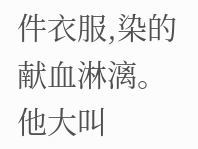件衣服,染的献血淋漓。
他大叫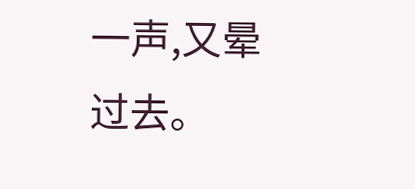一声,又晕过去。